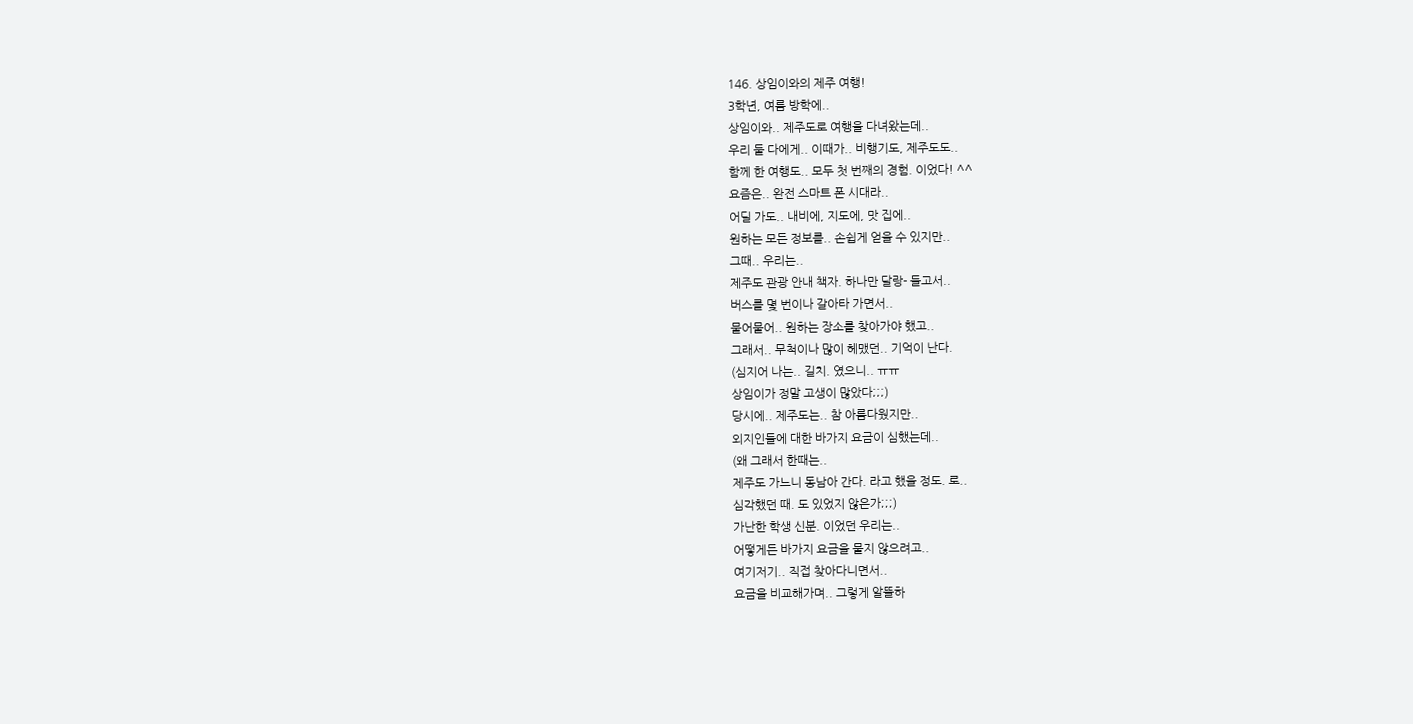146. 상임이와의 제주 여행!
3학년, 여름 방학에..
상임이와.. 제주도로 여행을 다녀왔는데..
우리 둘 다에게.. 이때가.. 비행기도, 제주도도..
함께 한 여행도.. 모두 첫 번째의 경험. 이었다! ^^
요즘은.. 완전 스마트 폰 시대라..
어딜 가도.. 내비에, 지도에, 맛 집에..
원하는 모든 정보를.. 손쉽게 얻을 수 있지만..
그때.. 우리는..
제주도 관광 안내 책자. 하나만 달랑- 들고서..
버스를 몇 번이나 갈아타 가면서..
물어물어.. 원하는 장소를 찾아가야 했고..
그래서.. 무척이나 많이 헤맸던.. 기억이 난다.
(심지어 나는.. 길치. 였으니.. ㅠㅠ
상임이가 정말 고생이 많았다;;;)
당시에.. 제주도는.. 참 아름다웠지만..
외지인들에 대한 바가지 요금이 심했는데..
(왜 그래서 한때는..
제주도 가느니 동남아 간다. 라고 했을 정도. 로..
심각했던 때. 도 있었지 않은가;;;)
가난한 학생 신분. 이었던 우리는..
어떻게든 바가지 요금을 물지 않으려고..
여기저기.. 직접 찾아다니면서..
요금을 비교해가며.. 그렇게 알뜰하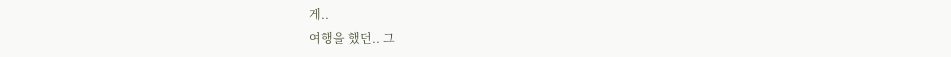게..
여행을 했던.. 그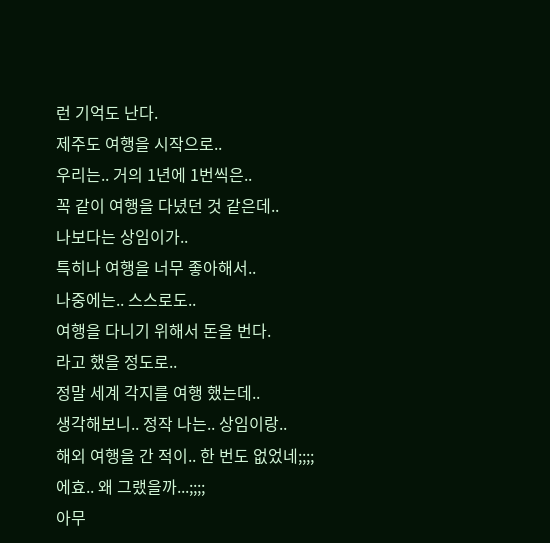런 기억도 난다.
제주도 여행을 시작으로..
우리는.. 거의 1년에 1번씩은..
꼭 같이 여행을 다녔던 것 같은데..
나보다는 상임이가..
특히나 여행을 너무 좋아해서..
나중에는.. 스스로도..
여행을 다니기 위해서 돈을 번다.
라고 했을 정도로..
정말 세계 각지를 여행 했는데..
생각해보니.. 정작 나는.. 상임이랑..
해외 여행을 간 적이.. 한 번도 없었네;;;;
에효.. 왜 그랬을까...;;;;
아무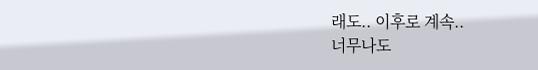래도.. 이후로 계속..
너무나도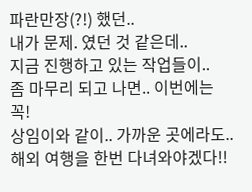파란만장(?!) 했던..
내가 문제. 였던 것 같은데..
지금 진행하고 있는 작업들이..
좀 마무리 되고 나면.. 이번에는 꼭!
상임이와 같이.. 가까운 곳에라도..
해외 여행을 한번 다녀와야겠다!!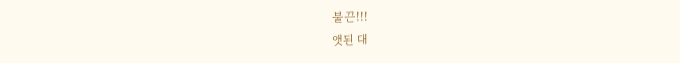불끈!!!
앳된 대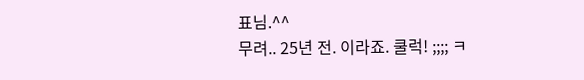표님.^^
무려.. 25년 전. 이라죠. 쿨럭! ;;;; ㅋ